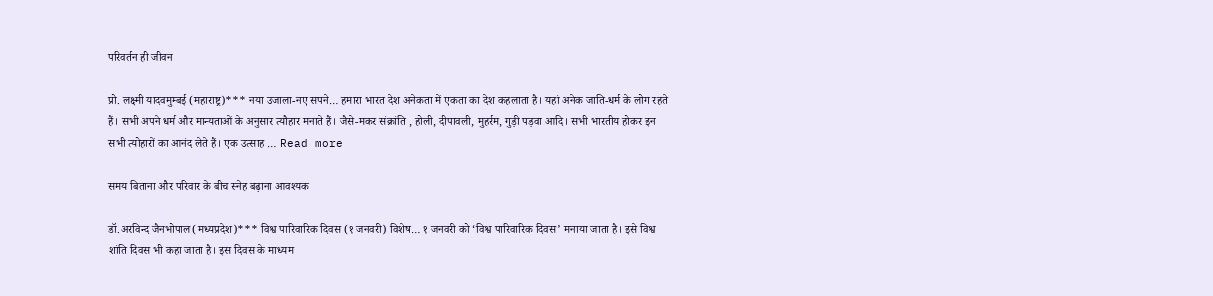परिवर्तन ही जीवन

प्रो. लक्ष्मी यादवमुम्बई (महाराष्ट्र)*** नया उजाला-नए सपने… हमारा भारत देश अनेकता में एकता का देश कहलाता है। यहां अनेक जाति-धर्म के लोग रहते हैं। सभी अपने धर्म और मान्यताओं के अनुसार त्यौहार मनाते हैं। जैसे-मकर संक्रांति , होली, दीपावली, मुहर्रम, गुड़ी पड़वा आदि। सभी भारतीय होकर इन सभी त्योहारों का आनंद लेते हैं। एक उत्साह … Read more

समय बिताना और परिवार के बीच स्नेह बढ़ाना आवश्यक

डॉ.अरविन्द जैनभोपाल(मध्यप्रदेश)*** विश्व पारिवारिक दिवस (१ जनवरी) विशेष… १ जनवरी को ‘विश्व पारिवारिक दिवस’ मनाया जाता है। इसे विश्व शांति दिवस भी कहा जाता है। इस दिवस के माध्यम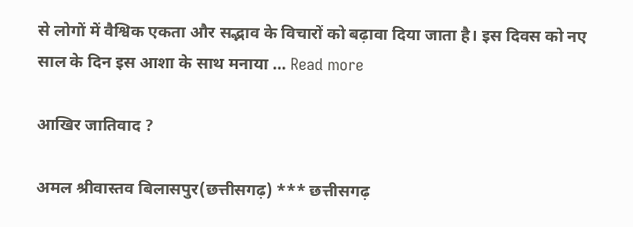से लोगों में वैश्विक एकता और सद्भाव के विचारों को बढ़ावा दिया जाता है। इस दिवस को नए साल के दिन इस आशा के साथ मनाया … Read more

आखिर जातिवाद ?

अमल श्रीवास्तव बिलासपुर(छत्तीसगढ़) *** छत्तीसगढ़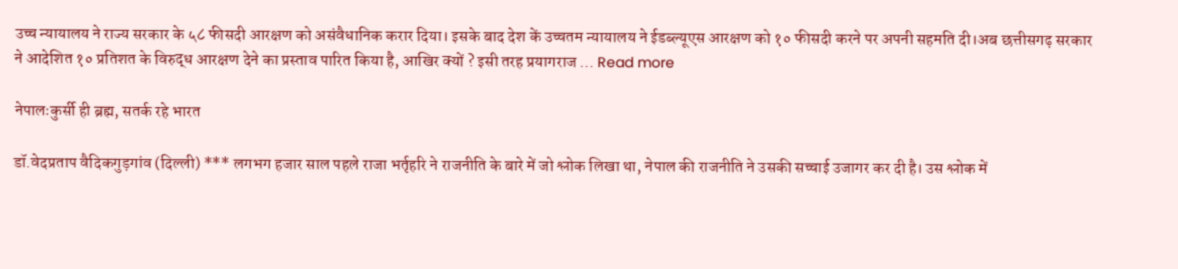उच्च न्यायालय ने राज्य सरकार के ५८ फीसदी आरक्षण को असंवैधानिक करार दिया। इसके बाद देश कें उच्चतम न्यायालय ने ईडब्ल्यूएस आरक्षण को १० फीसदी करने पर अपनी सहमति दी।अब छत्तीसगढ़ सरकार ने आदेशित १० प्रतिशत के विरुद्ध आरक्षण देने का प्रस्ताव पारित किया है, आखिर क्यों ? इसी तरह प्रयागराज … Read more

नेपालःकुर्सी ही ब्रह्म, सतर्क रहे भारत

डॉ.वेदप्रताप वैदिकगुड़गांव (दिल्ली) *** लगभग हजार साल पहले राजा भर्तृहरि ने राजनीति के बारे में जो श्लोक लिखा था, नेपाल की राजनीति ने उसकी सच्चाई उजागर कर दी है। उस श्लोक में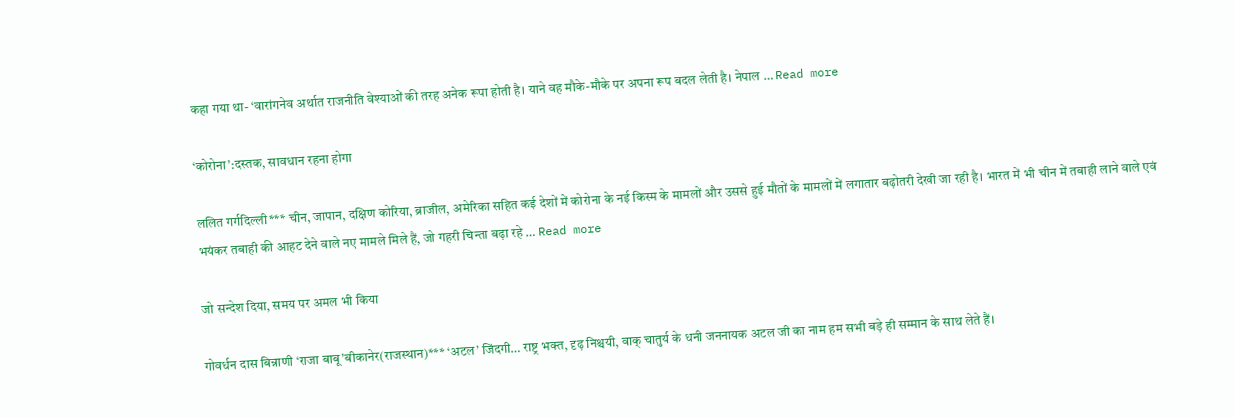कहा गया था- ‘वारांगनेव अर्थात राजनीति वेश्याओं की तरह अनेक रूपा होती है। याने वह मौके-मौके पर अपना रूप बदल लेती है। नेपाल … Read more

‘कोरोना’:दस्तक, सावधान रहना होगा

ललित गर्गदिल्ली*** चीन, जापान, दक्षिण कोरिया, ब्राजील, अमेरिका सहित कई देशों में कोरोना के नई किस्म के मामलों और उससे हुई मौतों के मामलों में लगातार बढ़ोतरी देखी जा रही है। भारत में भी चीन में तबाही लाने वाले एवं भयंकर तबाही की आहट देने वाले नए मामले मिले हैं, जो गहरी चिन्ता बढ़ा रहे … Read more

जो सन्देश दिया, समय पर अमल भी किया

गोवर्धन दास बिन्नाणी ‘राजा बाबू’बीकानेर(राजस्थान)*** ‘अटल’ जिंदगी… राष्ट्र भक्त, दृढ़ निश्चयी, वाक् चातुर्य के धनी जननायक अटल जी का नाम हम सभी बड़े ही सम्मान के साथ लेते हैं।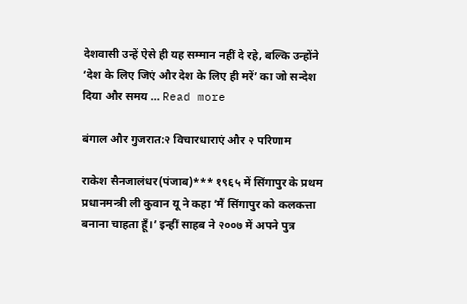देशवासी उन्हें ऐसे ही यह सम्मान नहीं दे रहे, बल्कि उन्होंने ‘देश के लिए जिएं और देश के लिए ही मरें’ का जो सन्देश दिया और समय … Read more

बंगाल और गुजरात:२ विचारधाराएं और २ परिणाम

राकेश सैनजालंधर(पंजाब)*** १९६५ में सिंगापुर के प्रथम प्रधानमन्त्री ली कुवान यू ने कहा ‘मैं सिंगापुर को कलकत्ता बनाना चाहता हूँ।’ इन्हीं साहब ने २००७ में अपने पुत्र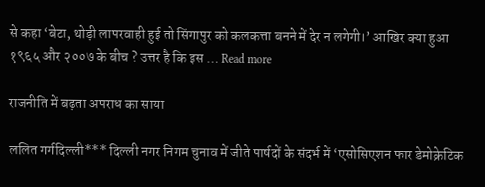से कहा ‘बेटा, थोड़ी लापरवाही हुई तो सिंगापुर को कलकत्ता बनने में देर न लगेगी।’ आखिर क्या हुआ १९६५ और २००७ के बीच ? उत्तर है कि इस … Read more

राजनीति में बढ़ता अपराध का साया

ललित गर्गदिल्ली*** दिल्ली नगर निगम चुनाव में जीते पार्षदों के संदर्भ में ‘एसोसिएशन फार डेमोक्रेटिक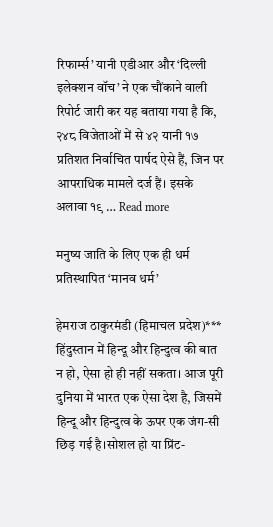रिफार्म्स’ यानी एडीआर और ‘दिल्ली इलेक्शन वॉच’ ने एक चौंकाने वाली रिपोर्ट जारी कर यह बताया गया है कि, २४८ विजेताओं में से ४२ यानी १७ प्रतिशत निर्वाचित पार्षद ऐसे हैं, जिन पर आपराधिक मामले दर्ज हैं। इसके अलावा १९ … Read more

मनुष्य जाति के लिए एक ही धर्म प्रतिस्थापित ‘मानव धर्म’

हेमराज ठाकुरमंडी (हिमाचल प्रदेश)*** हिंदुस्तान में हिन्दू और हिन्दुत्व की बात न हो, ऐसा हो ही नहीं सकता। आज पूरी दुनिया में भारत एक ऐसा देश है, जिसमें हिन्दू और हिन्दुत्व के ऊपर एक जंग-सी छिड़ गई है।सोशल हो या प्रिंट-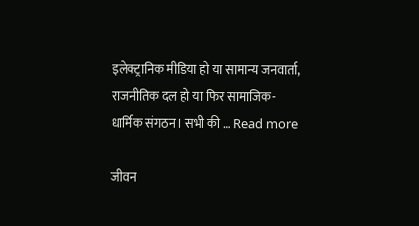इलेक्ट्रानिक मीडिया हो या सामान्य जनवार्ता, राजनीतिक दल हो या फिर सामाजिक-धार्मिक संगठन। सभी की … Read more

जीवन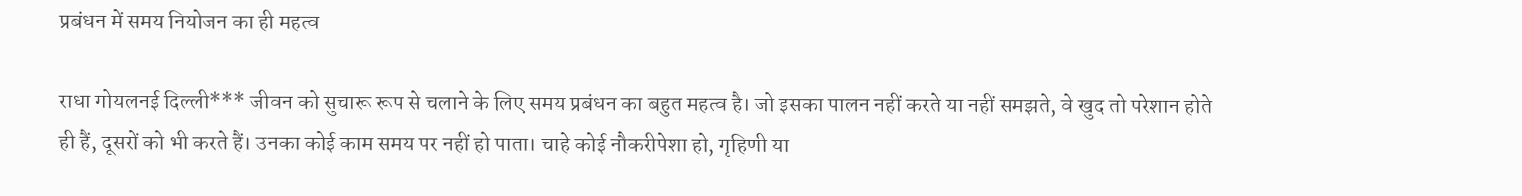प्रबंधन में समय नियोजन का ही महत्व

राधा गोयलनई दिल्ली*** जीवन को सुचारू रूप से चलाने के लिए समय प्रबंधन का बहुत महत्व है। जो इसका पालन नहीं करते या नहीं समझते, वे खुद तो परेशान होते ही हैं, दूसरों को भी करते हैं। उनका कोई काम समय पर नहीं हो पाता। चाहे कोई नौकरीपेशा हो, गृहिणी या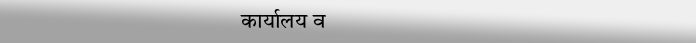कार्यालय व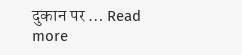दुकान पर … Read more